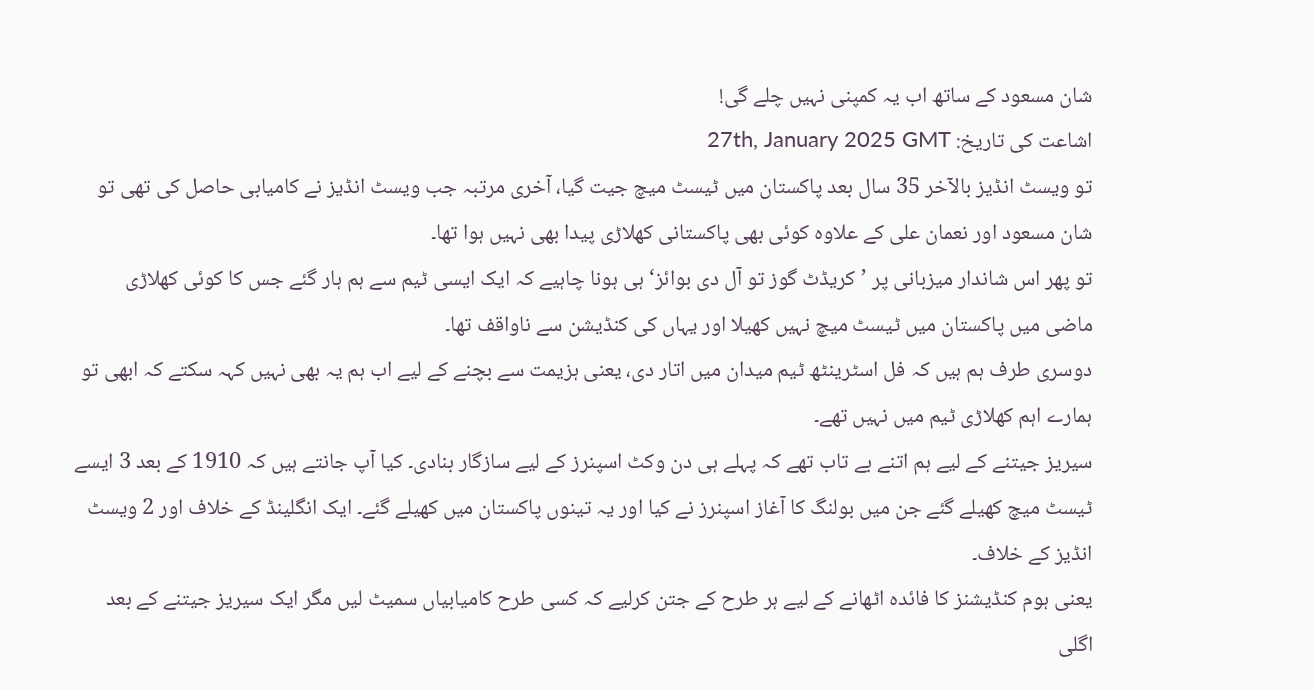شان مسعود کے ساتھ اب یہ کمپنی نہیں چلے گی!
اشاعت کی تاریخ: 27th, January 2025 GMT
تو ویسٹ انڈیز بالآخر 35 سال بعد پاکستان میں ٹیسٹ میچ جیت گیا، آخری مرتبہ جب ویسٹ انڈیز نے کامیابی حاصل کی تھی تو شان مسعود اور نعمان علی کے علاوہ کوئی بھی پاکستانی کھلاڑی پیدا بھی نہیں ہوا تھا۔
تو پھر اس شاندار میزبانی پر ’کریڈٹ گوز تو آل دی بوائز‘ ہی ہونا چاہیے کہ ایک ایسی ٹیم سے ہم ہار گئے جس کا کوئی کھلاڑی ماضی میں پاکستان میں ٹیسٹ میچ نہیں کھیلا اور یہاں کی کنڈیشن سے ناواقف تھا۔
دوسری طرف ہم ہیں کہ فل اسٹرینٹھ ٹیم میدان میں اتار دی، یعنی ہزیمت سے بچنے کے لیے اب ہم یہ بھی نہیں کہہ سکتے کہ ابھی تو ہمارے اہم کھلاڑی ٹیم میں نہیں تھے۔
سیریز جیتنے کے لیے ہم اتنے بے تاب تھے کہ پہلے ہی دن وکٹ اسپنرز کے لیے سازگار بنادی۔ کیا آپ جانتے ہیں کہ 1910 کے بعد 3 ایسے ٹیسٹ میچ کھیلے گئے جن میں بولنگ کا آغاز اسپنرز نے کیا اور یہ تینوں پاکستان میں کھیلے گئے۔ ایک انگلینڈ کے خلاف اور 2 ویسٹ انڈیز کے خلاف۔
یعنی ہوم کنڈیشنز کا فائدہ اٹھانے کے لیے ہر طرح کے جتن کرلیے کہ کسی طرح کامیابیاں سمیٹ لیں مگر ایک سیریز جیتنے کے بعد اگلی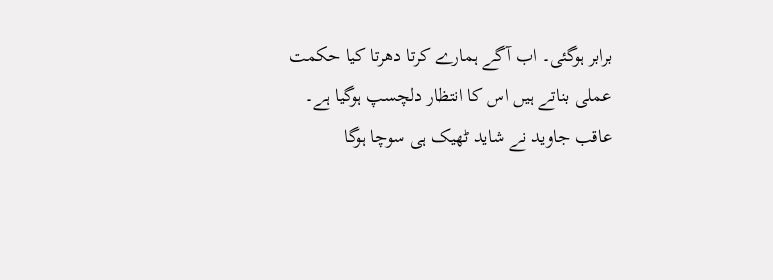برابر ہوگئی۔ اب آگے ہمارے کرتا دھرتا کیا حکمت عملی بناتے ہیں اس کا انتظار دلچسپ ہوگیا ہے۔
عاقب جاوید نے شاید ٹھیک ہی سوچا ہوگا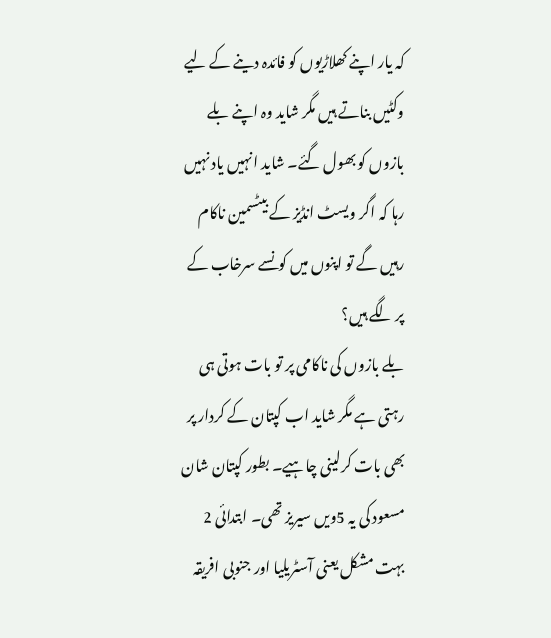کہ یار اپنے کھلاڑیوں کو فائدہ دینے کے لیے وکٹیں بناتے ہیں مگر شاید وہ اپنے بلے بازوں کو بھول گئے۔ شاید انہیں یاد نہیں رہا کہ اگر ویسٹ انڈیز کے بیٹسمین ناکام رہیں گے تو اپنوں میں کونسے سرخاب کے پر لگے ہیں؟
بلے بازوں کی ناکامی پر تو بات ہوتی ہی رہتی ہے مگر شاید اب کپتان کے کردار پر بھی بات کرلینی چاہیے۔ بطور کپتان شان مسعود کی یہ 5ویں سیریز تھی۔ ابتدائی 2 بہت مشکل یعنی آسٹریلیا اور جنوبی افریقہ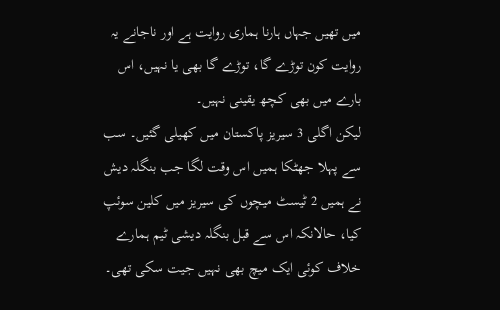میں تھیں جہاں ہارنا ہماری روایت ہے اور ناجانے یہ روایت کون توڑے گا، توڑے گا بھی یا نہیں، اس بارے میں بھی کچھ یقینی نہیں۔
لیکن اگلی 3 سیریز پاکستان میں کھیلی گئیں۔ سب سے پہلا جھٹکا ہمیں اس وقت لگا جب بنگلہ دیش نے ہمیں 2 ٹیسٹ میچوں کی سیریز میں کلین سوئپ کیا، حالانکہ اس سے قبل بنگلہ دیشی ٹیم ہمارے خلاف کوئی ایک میچ بھی نہیں جیت سکی تھی۔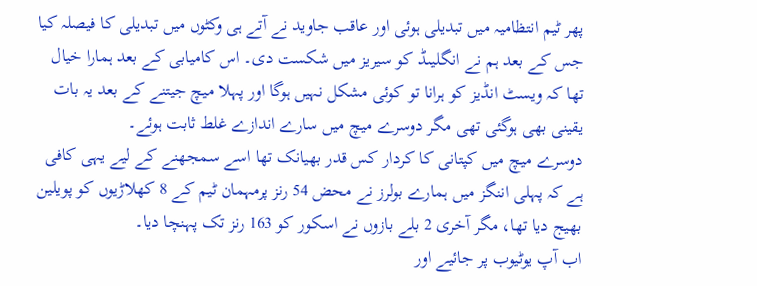پھر ٹیم انتظامیہ میں تبدیلی ہوئی اور عاقب جاوید نے آتے ہی وکٹوں میں تبدیلی کا فیصلہ کیا جس کے بعد ہم نے انگلیںڈ کو سیریز میں شکست دی۔ اس کامیابی کے بعد ہمارا خیال تھا کہ ویسٹ انڈیز کو ہرانا تو کوئی مشکل نہیں ہوگا اور پہلا میچ جیتنے کے بعد یہ بات یقینی بھی ہوگئی تھی مگر دوسرے میچ میں سارے اندازے غلط ثابت ہوئے۔
دوسرے میچ میں کپتانی کا کردار کس قدر بھیانک تھا اسے سمجھنے کے لیے یہی کافی ہے کہ پہلی اننگز میں ہمارے بولرز نے محض 54 رنز پرمہمان ٹیم کے 8 کھلاڑیوں کو پویلین بھیج دیا تھا، مگر آخری 2 بلے بازوں نے اسکور کو 163 رنز تک پہنچا دیا۔
اب آپ یوٹیوب پر جائیے اور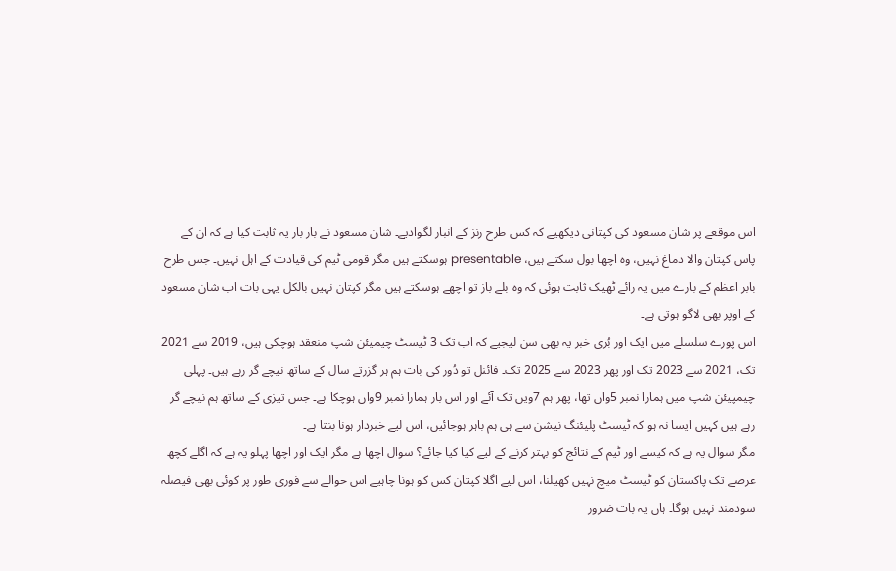اس موقعے پر شان مسعود کی کپتانی دیکھیے کہ کس طرح رنز کے انبار لگوادیے۔ شان مسعود نے بار بار یہ ثابت کیا ہے کہ ان کے پاس کپتان والا دماغ نہیں، وہ اچھا بول سکتے ہیں، presentable ہوسکتے ہیں مگر قومی ٹیم کی قیادت کے اہل نہیں۔ جس طرح بابر اعظم کے بارے میں یہ رائے ٹھیک ثابت ہوئی کہ وہ بلے باز تو اچھے ہوسکتے ہیں مگر کپتان نہیں بالکل یہی بات اب شان مسعود کے اوپر بھی لاگو ہوتی ہے۔
اس پورے سلسلے میں ایک اور بُری خبر یہ بھی سن لیجیے کہ اب تک 3 ٹیسٹ چیمیئن شپ منعقد ہوچکی ہیں، 2019 سے 2021 تک، 2021 سے 2023 تک اور پھر 2023 سے 2025 تک۔ فائنل تو دُور کی بات ہم ہر گزرتے سال کے ساتھ نیچے گر رہے ہیں۔ پہلی چیمپیئن شپ میں ہمارا نمبر 5واں تھا، پھر ہم 7ویں تک آئے اور اس بار ہمارا نمبر 9واں ہوچکا ہے۔ جس تیزی کے ساتھ ہم نیچے گر رہے ہیں کہیں ایسا نہ ہو کہ ٹیسٹ پلیئنگ نیشن سے ہی ہم باہر ہوجائیں، اس لیے خبردار ہونا بنتا ہے۔
مگر سوال یہ ہے کہ کیسے اور ٹیم کے نتائج کو بہتر کرنے کے لیے کیا کیا جائے؟ سوال اچھا ہے مگر ایک اور اچھا پہلو یہ ہے کہ اگلے کچھ عرصے تک پاکستان کو ٹیسٹ میچ نہیں کھیلنا، اس لیے اگلا کپتان کس کو ہونا چاہیے اس حوالے سے فوری طور پر کوئی بھی فیصلہ سودمند نہیں ہوگا۔ ہاں یہ بات ضرور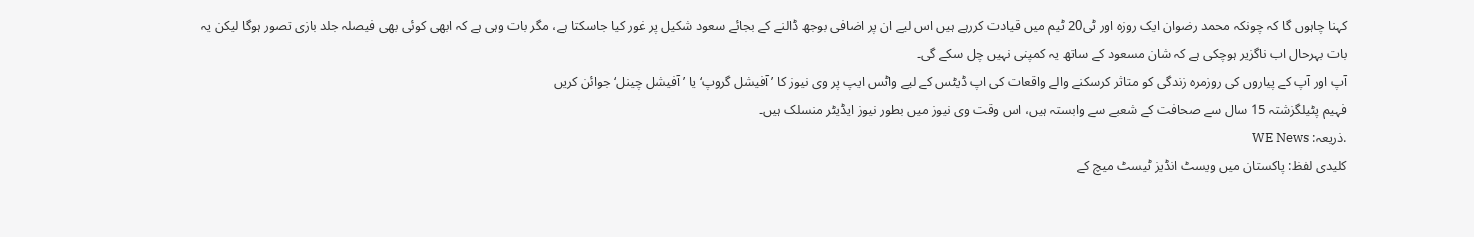کہنا چاہوں گا کہ چونکہ محمد رضوان ایک روزہ اور ٹی20 ٹیم میں قیادت کررہے ہیں اس لیے ان پر اضافی بوجھ ڈالنے کے بجائے سعود شکیل پر غور کیا جاسکتا ہے، مگر بات وہی ہے کہ ابھی کوئی بھی فیصلہ جلد بازی تصور ہوگا لیکن یہ بات بہرحال اب ناگزیر ہوچکی ہے کہ شان مسعود کے ساتھ یہ کمپنی نہیں چل سکے گی۔
آپ اور آپ کے پیاروں کی روزمرہ زندگی کو متاثر کرسکنے والے واقعات کی اپ ڈیٹس کے لیے واٹس ایپ پر وی نیوز کا ’آفیشل گروپ‘ یا ’آفیشل چینل‘ جوائن کریں
فہیم پٹیلگزشتہ 15 سال سے صحافت کے شعبے سے وابستہ ہیں، اس وقت وی نیوز میں بطور نیوز ایڈیٹر منسلک ہیں۔
.ذریعہ: WE News
کلیدی لفظ: پاکستان میں ویسٹ انڈیز ٹیسٹ میچ کے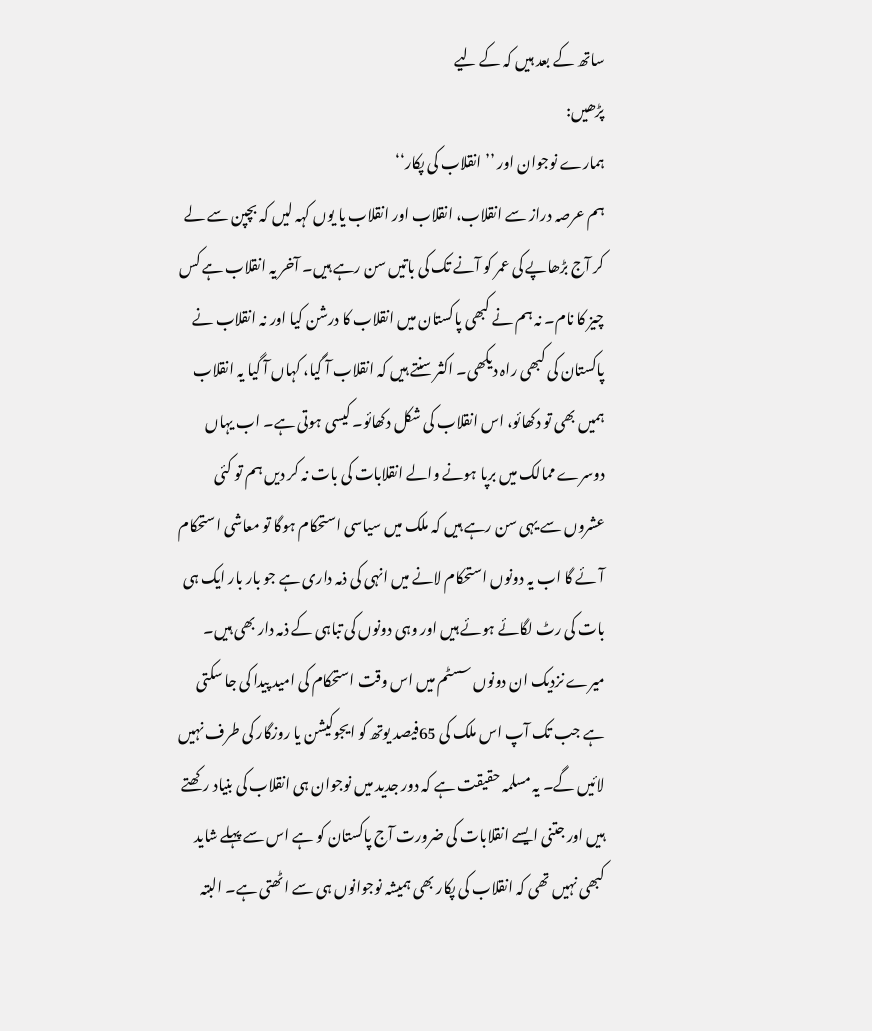ساتھ کے بعد ہیں کہ کے لیے
پڑھیں:
ہمارے نوجوان اور ’’انقلاب کی پکار‘‘
ہم عرصہ دراز سے انقلاب، انقلاب اور انقلاب یا یوں کہہ لیں کہ بچپن سے لے کر آج بڑھاپے کی عمر کو آنے تک کی باتیں سن رہے ہیں۔ آخر یہ انقلاب ہے کس چیز کا نام۔ نہ ہم نے کبھی پاکستان میں انقلاب کا درشن کیا اور نہ انقلاب نے پاکستان کی کبھی راہ دیکھی۔ اکثر سنتے ہیں کہ انقلاب آ گیا، کہاں آ گیا یہ انقلاب ہمیں بھی تو دکھائو، اس انقلاب کی شکل دکھائو۔ کیسی ہوتی ہے۔ اب یہاں دوسرے ممالک میں برپا ہونے والے انقلابات کی بات نہ کر دیں ہم تو کئی عشروں سے یہی سن رہے ہیں کہ ملک میں سیاسی استحکام ہوگا تو معاشی استحکام آئے گا اب یہ دونوں استحکام لانے میں انہی کی ذمہ داری ہے جو بار بار ایک ہی بات کی رٹ لگائے ہوئے ہیں اور وہی دونوں کی تباہی کے ذمہ دار بھی ہیں۔ میرے نزدیک ان دونوں سسٹم میں اس وقت استحکام کی امید پیدا کی جا سکتی ہے جب تک آپ اس ملک کی 65فیصد یوتھ کو ایجوکیشن یا روزگار کی طرف نہیں لائیں گے۔ یہ مسلمہ حقیقت ہے کہ دور جدید میں نوجوان ہی انقلاب کی بنیاد رکھتے ہیں اور جتنی ایسے انقلابات کی ضرورت آج پاکستان کو ہے اس سے پہلے شاید کبھی نہیں تھی کہ انقلاب کی پکار بھی ہمیشہ نوجوانوں ہی سے اٹھتی ہے۔ البتہ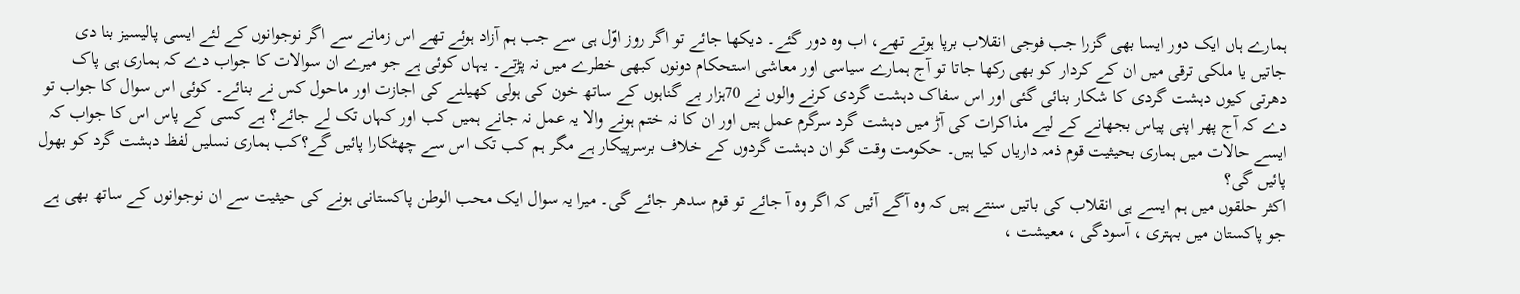ہمارے ہاں ایک دور ایسا بھی گزرا جب فوجی انقلاب برپا ہوتے تھے، اب وہ دور گئے۔ دیکھا جائے تو اگر روز اوّل ہی سے جب ہم آزاد ہوئے تھے اس زمانے سے اگر نوجوانوں کے لئے ایسی پالیسیز بنا دی جاتیں یا ملکی ترقی میں ان کے کردار کو بھی رکھا جاتا تو آج ہمارے سیاسی اور معاشی استحکام دونوں کبھی خطرے میں نہ پڑتے۔ یہاں کوئی ہے جو میرے ان سوالات کا جواب دے کہ ہماری ہی پاک دھرتی کیوں دہشت گردی کا شکار بنائی گئی اور اس سفاک دہشت گردی کرنے والوں نے 70ہزار بے گناہوں کے ساتھ خون کی ہولی کھیلنے کی اجازت اور ماحول کس نے بنائے۔ کوئی اس سوال کا جواب تو دے کہ آج پھر اپنی پیاس بجھانے کے لیے مذاکرات کی آڑ میں دہشت گرد سرگرم عمل ہیں اور ان کا نہ ختم ہونے والا یہ عمل نہ جانے ہمیں کب اور کہاں تک لے جائے؟ ہے کسی کے پاس اس کا جواب کہ ایسے حالات میں ہماری بحیثیت قوم ذمہ داریاں کیا ہیں۔ حکومت وقت گو ان دہشت گردوں کے خلاف برسرپیکار ہے مگر ہم کب تک اس سے چھٹکارا پائیں گے؟کب ہماری نسلیں لفظ دہشت گرد کو بھول پائیں گی؟
اکثر حلقوں میں ہم ایسے ہی انقلاب کی باتیں سنتے ہیں کہ وہ آگے آئیں کہ اگر وہ آ جائے تو قوم سدھر جائے گی۔ میرا یہ سوال ایک محب الوطن پاکستانی ہونے کی حیثیت سے ان نوجوانوں کے ساتھ بھی ہے جو پاکستان میں بہتری ، آسودگی ، معیشت ،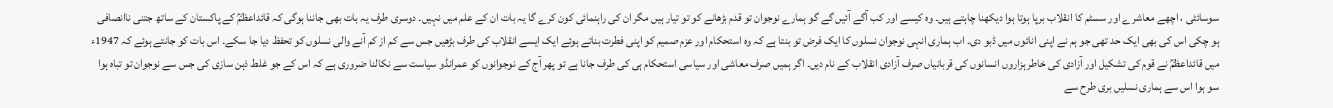سوسائٹی ، اچھے معاشرے اور سسٹم کا انقلاب برپا ہوتا ہوا دیکھنا چاہتے ہیں۔ وہ کیسے اور کب آگے آئیں گے گو ہمارے نوجوان تو قدم بڑھانے کو تو تیار ہیں مگر ان کی راہنمائی کون کرے گا یہ بات ان کے علم میں نہیں۔ دوسری طرف یہ بات بھی جاننا ہوگی کہ قائداعظمؒ کے پاکستان کے ساتھ جتنی ناانصافی ہو چکی اس کی بھی ایک حد تھی جو ہم نے اپنی انائوں میں ڈبو دی۔ اب ہماری انہی نوجوان نسلوں کا ایک فرض تو بنتا ہے کہ وہ استحکام اور عزم صمیم کو اپنی فطرت بناتے ہوئے ایک ایسے انقلاب کی طرف بڑھیں جس سے کم از کم آنے والی نسلوں کو تحفظ دیا جا سکے۔ اس بات کو جانتے ہوئے کہ 1947ء میں قائداعظمؒ نے قوم کی تشکیل اور آزادی کی خاطر ہزاروں انسانوں کی قربانیاں صرف آزادی انقلاب کے نام دیں۔ اگر ہمیں صرف معاشی اور سیاسی استحکام ہی کی طرف جانا ہے تو پھر آج کے نوجوانوں کو عمرانڈو سیاست سے نکالنا ضروری ہے کہ اس کے جو غلط ذہن سازی کی جس سے نوجوان تو تباہ ہوا سو ہوا اس سے ہماری نسلیں بری طرح سے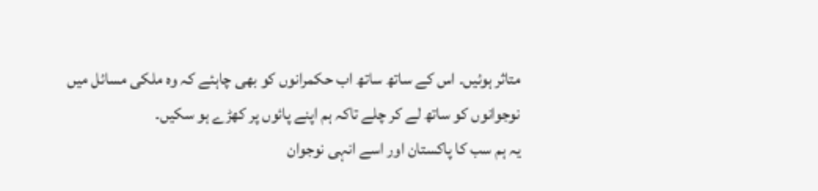متاثر ہوئیں۔ اس کے ساتھ ساتھ اب حکمرانوں کو بھی چاہئے کہ وہ ملکی مسائل میں نوجوانوں کو ساتھ لے کر چلے تاکہ ہم اپنے پائوں پر کھڑے ہو سکیں۔
یہ ہم سب کا پاکستان اور اسے انہی نوجوان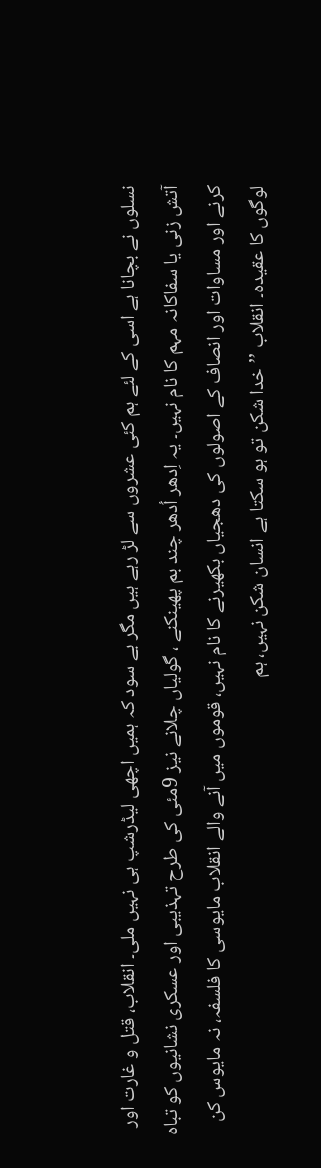نسلوں نے بچانا ہے اسی کے لئے ہم کئی عشروں سے لڑ رہے ہیں مگر بے سود کہ ہمیں اچھی لیڈرشپ ہی نہیں ملی۔ انقلاب، قتل و غارت اور آتش زنی یا سفاکانہ مہم کا نام نہیں۔ یہ اِدھر اُدھر چند بم پھینکنے ، گولیاں چلانے نیز 9مئی کی طرح تہذیبی اور عسکری نشانیوں کو تباہ کرنے اور مساوات اور انصاف کے اصولوں کی دھجیاں بکھیرنے کا نام نہیں، قوموں میں آنے والے انقلاب مایوسی کا فلسفہ، نہ مایوس کن لوگوں کا عقیدہ۔ انقلاب ’’خدا شکن تو ہو سکتا ہے انسان شکن نہیں، ہم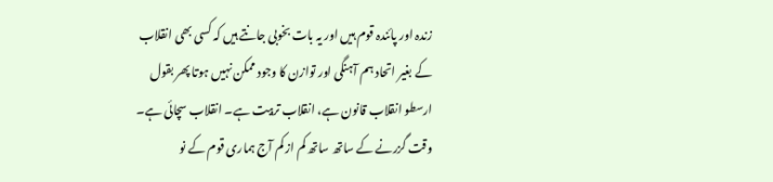زندہ اور پائندہ قوم ہیں اور یہ بات بخوبی جانتے ہیں کہ کسی بھی انقلاب کے بغیر اتحاد ہم آہنگی اور توازن کا وجود ممکن نہیں ہوتا پھر بقول ارسطو انقلاب قانون ہے، انقلاب تربیت ہے۔ انقلاب سچائی ہے۔ وقت گزرنے کے ساتھ ساتھ کم از کم آج ہماری قوم کے نو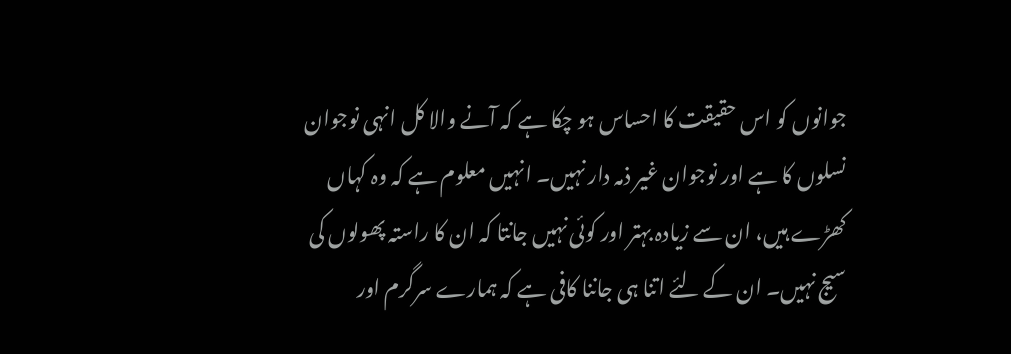جوانوں کو اس حقیقت کا احساس ہو چکا ہے کہ آنے والا کل انہی نوجوان نسلوں کا ہے اور نوجوان غیر ذمہ دار نہیں۔ انہیں معلوم ہے کہ وہ کہاں کھڑے ہیں، ان سے زیادہ بہتر اور کوئی نہیں جانتا کہ ان کا راستہ پھولوں کی سیج نہیں۔ ان کے لئے اتنا ہی جاننا کافی ہے کہ ہمارے سرگرم اور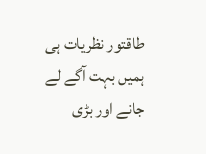طاقتور نظریات ہی ہمیں بہت آگے لے جانے اور بڑی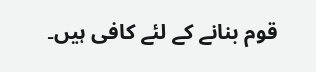قوم بنانے کے لئے کافی ہیں۔